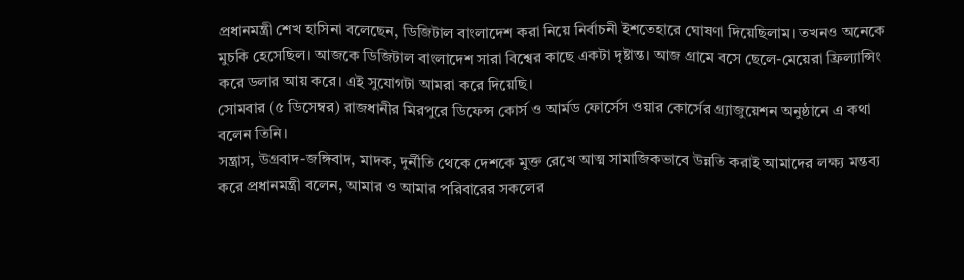প্রধানমন্ত্রী শেখ হাসিনা বলেছেন, ডিজিটাল বাংলাদেশ করা নিয়ে নির্বাচনী ইশতেহারে ঘোষণা দিয়েছিলাম। তখনও অনেকে মুচকি হেসেছিল। আজকে ডিজিটাল বাংলাদেশ সারা বিশ্বের কাছে একটা দৃষ্টান্ত। আজ গ্রামে বসে ছেলে-মেয়েরা ফ্রিল্যান্সিং করে ডলার আয় করে। এই সুযোগটা আমরা করে দিয়েছি।
সোমবার (৫ ডিসেম্বর) রাজধানীর মিরপুরে ডিফেন্স কোর্স ও আর্মড ফোর্সেস ওয়ার কোর্সের গ্র্যাজুয়েশন অনুষ্ঠানে এ কথা বলেন তিনি।
সন্ত্রাস, উগ্রবাদ-জঙ্গিবাদ, মাদক, দুর্নীতি থেকে দেশকে মুক্ত রেখে আত্ম সামাজিকভাবে উন্নতি করাই আমাদের লক্ষ্য মন্তব্য করে প্রধানমন্ত্রী বলেন, আমার ও আমার পরিবারের সকলের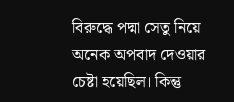বিরুদ্ধে পদ্মা সেতু নিয়ে অনেক অপবাদ দেওয়ার চেষ্টা হয়েছিল। কিন্তু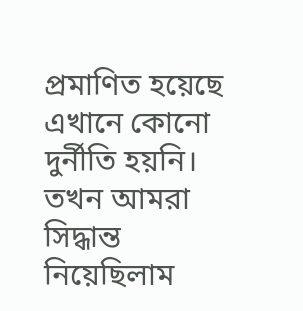প্রমাণিত হয়েছে এখানে কোনো দুর্নীতি হয়নি। তখন আমরা সিদ্ধান্ত নিয়েছিলাম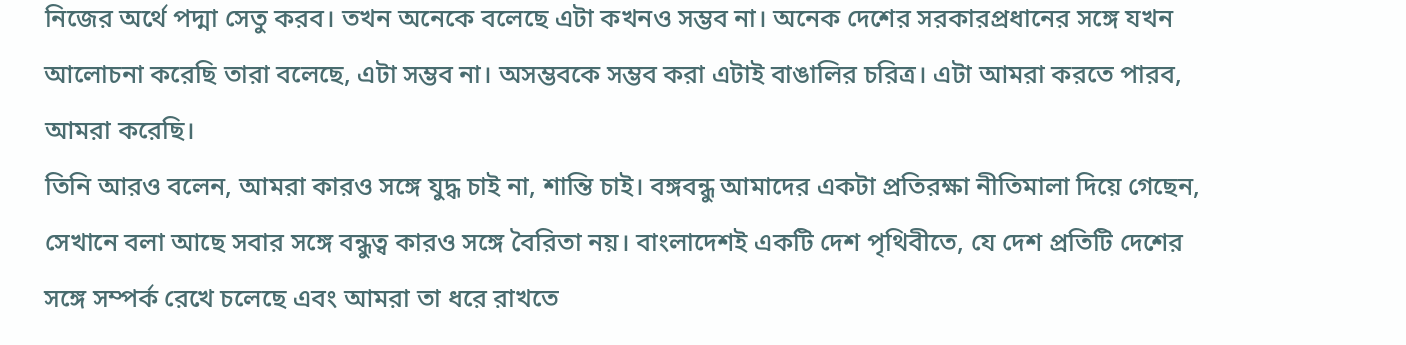নিজের অর্থে পদ্মা সেতু করব। তখন অনেকে বলেছে এটা কখনও সম্ভব না। অনেক দেশের সরকারপ্রধানের সঙ্গে যখন আলোচনা করেছি তারা বলেছে, এটা সম্ভব না। অসম্ভবকে সম্ভব করা এটাই বাঙালির চরিত্র। এটা আমরা করতে পারব, আমরা করেছি।
তিনি আরও বলেন, আমরা কারও সঙ্গে যুদ্ধ চাই না, শান্তি চাই। বঙ্গবন্ধু আমাদের একটা প্রতিরক্ষা নীতিমালা দিয়ে গেছেন, সেখানে বলা আছে সবার সঙ্গে বন্ধুত্ব কারও সঙ্গে বৈরিতা নয়। বাংলাদেশই একটি দেশ পৃথিবীতে, যে দেশ প্রতিটি দেশের সঙ্গে সম্পর্ক রেখে চলেছে এবং আমরা তা ধরে রাখতে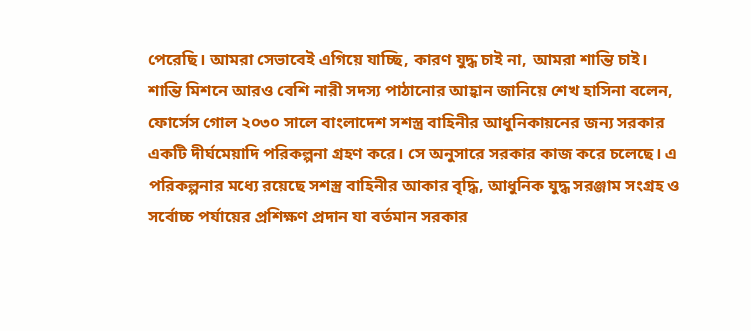পেরেছি। আমরা সেভাবেই এগিয়ে যাচ্ছি, কারণ যুদ্ধ চাই না, আমরা শান্তি চাই।
শান্তি মিশনে আরও বেশি নারী সদস্য পাঠানোর আহ্বান জানিয়ে শেখ হাসিনা বলেন, ফোর্সেস গোল ২০৩০ সালে বাংলাদেশ সশস্ত্র বাহিনীর আধুনিকায়নের জন্য সরকার একটি দীর্ঘমেয়াদি পরিকল্পনা গ্রহণ করে। সে অনুসারে সরকার কাজ করে চলেছে। এ পরিকল্পনার মধ্যে রয়েছে সশস্ত্র বাহিনীর আকার বৃদ্ধি, আধুনিক যুদ্ধ সরঞ্জাম সংগ্রহ ও সর্বোচ্চ পর্যায়ের প্রশিক্ষণ প্রদান যা বর্তমান সরকার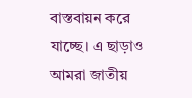বাস্তবায়ন করে যাচ্ছে। এ ছাড়াও আমরা জাতীয়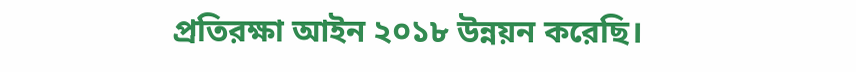প্রতিরক্ষা আইন ২০১৮ উন্নয়ন করেছি।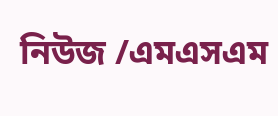নিউজ /এমএসএম